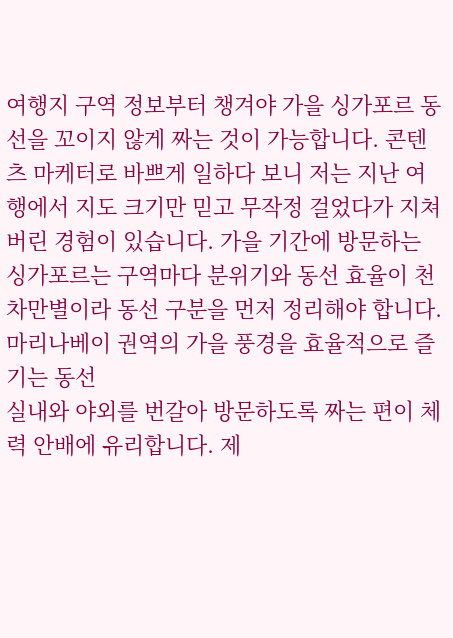여행지 구역 정보부터 챙겨야 가을 싱가포르 동선을 꼬이지 않게 짜는 것이 가능합니다. 콘텐츠 마케터로 바쁘게 일하다 보니 저는 지난 여행에서 지도 크기만 믿고 무작정 걸었다가 지쳐버린 경험이 있습니다. 가을 기간에 방문하는 싱가포르는 구역마다 분위기와 동선 효율이 천차만별이라 동선 구분을 먼저 정리해야 합니다.
마리나베이 권역의 가을 풍경을 효율적으로 즐기는 동선
실내와 야외를 번갈아 방문하도록 짜는 편이 체력 안배에 유리합니다. 제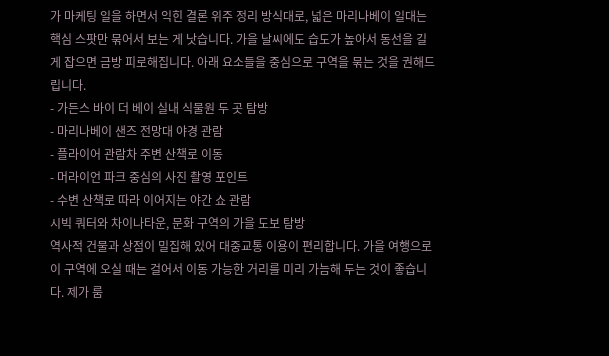가 마케팅 일을 하면서 익힌 결론 위주 정리 방식대로, 넓은 마리나베이 일대는 핵심 스팟만 묶어서 보는 게 낫습니다. 가을 날씨에도 습도가 높아서 동선을 길게 잡으면 금방 피로해집니다. 아래 요소들을 중심으로 구역을 묶는 것을 권해드립니다.
- 가든스 바이 더 베이 실내 식물원 두 곳 탐방
- 마리나베이 샌즈 전망대 야경 관람
- 플라이어 관람차 주변 산책로 이동
- 머라이언 파크 중심의 사진 촬영 포인트
- 수변 산책로 따라 이어지는 야간 쇼 관람
시빅 쿼터와 차이나타운, 문화 구역의 가을 도보 탐방
역사적 건물과 상점이 밀집해 있어 대중교통 이용이 편리합니다. 가을 여행으로 이 구역에 오실 때는 걸어서 이동 가능한 거리를 미리 가늠해 두는 것이 좋습니다. 제가 룸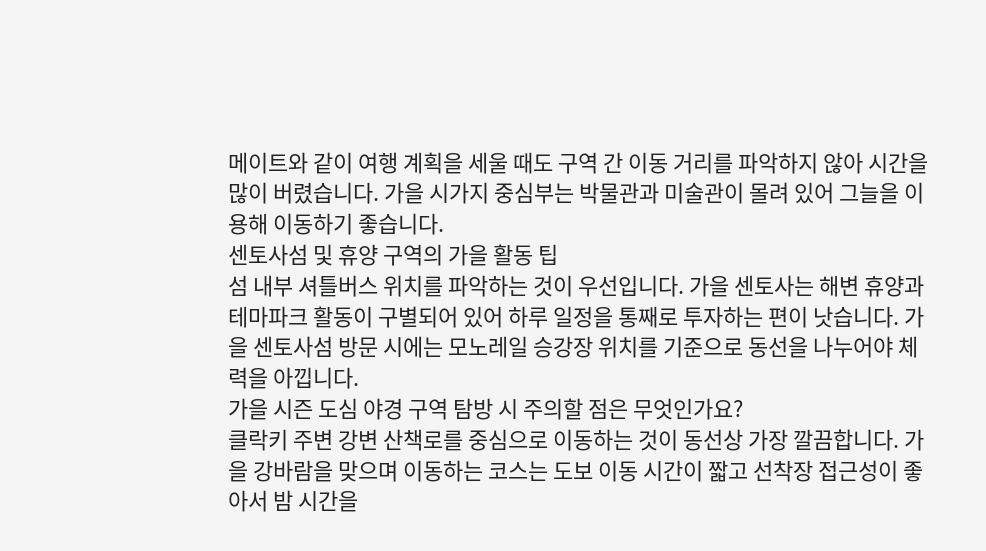메이트와 같이 여행 계획을 세울 때도 구역 간 이동 거리를 파악하지 않아 시간을 많이 버렸습니다. 가을 시가지 중심부는 박물관과 미술관이 몰려 있어 그늘을 이용해 이동하기 좋습니다.
센토사섬 및 휴양 구역의 가을 활동 팁
섬 내부 셔틀버스 위치를 파악하는 것이 우선입니다. 가을 센토사는 해변 휴양과 테마파크 활동이 구별되어 있어 하루 일정을 통째로 투자하는 편이 낫습니다. 가을 센토사섬 방문 시에는 모노레일 승강장 위치를 기준으로 동선을 나누어야 체력을 아낍니다.
가을 시즌 도심 야경 구역 탐방 시 주의할 점은 무엇인가요?
클락키 주변 강변 산책로를 중심으로 이동하는 것이 동선상 가장 깔끔합니다. 가을 강바람을 맞으며 이동하는 코스는 도보 이동 시간이 짧고 선착장 접근성이 좋아서 밤 시간을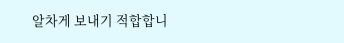알차게 보내기 적합합니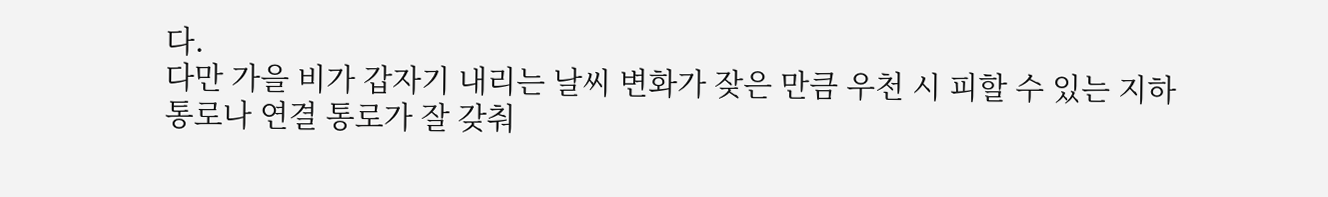다.
다만 가을 비가 갑자기 내리는 날씨 변화가 잦은 만큼 우천 시 피할 수 있는 지하 통로나 연결 통로가 잘 갖춰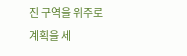진 구역을 위주로 계획을 세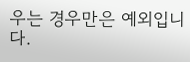우는 경우만은 예외입니다.